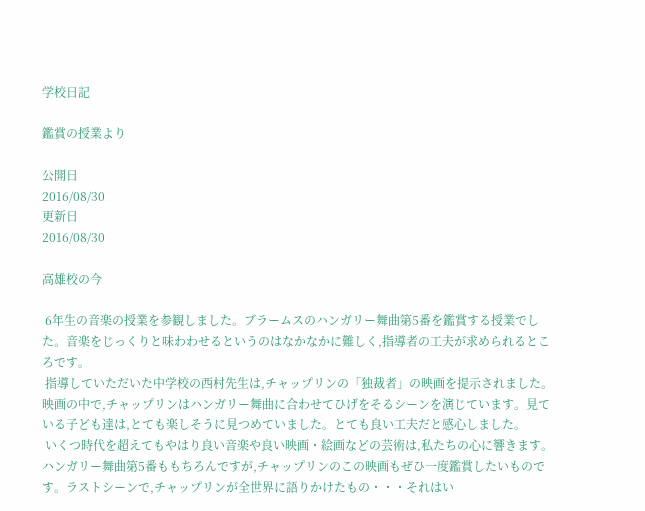学校日記

鑑賞の授業より

公開日
2016/08/30
更新日
2016/08/30

高雄校の今

 6年生の音楽の授業を参観しました。ブラームスのハンガリー舞曲第5番を鑑賞する授業でした。音楽をじっくりと味わわせるというのはなかなかに難しく,指導者の工夫が求められるところです。
 指導していただいた中学校の西村先生は,チャップリンの「独裁者」の映画を提示されました。映画の中で,チャップリンはハンガリー舞曲に合わせてひげをそるシーンを演じています。見ている子ども達は,とても楽しそうに見つめていました。とても良い工夫だと感心しました。
 いくつ時代を超えてもやはり良い音楽や良い映画・絵画などの芸術は,私たちの心に響きます。ハンガリー舞曲第5番ももちろんですが,チャップリンのこの映画もぜひ一度鑑賞したいものです。ラストシーンで,チャップリンが全世界に語りかけたもの・・・それはい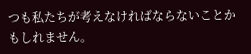つも私たちが考えなければならないことかもしれません。